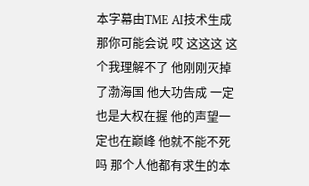本字幕由TME AI技术生成 那你可能会说 哎 这这这 这个我理解不了 他刚刚灭掉了渤海国 他大功告成 一定也是大权在握 他的声望一定也在巅峰 他就不能不死吗 那个人他都有求生的本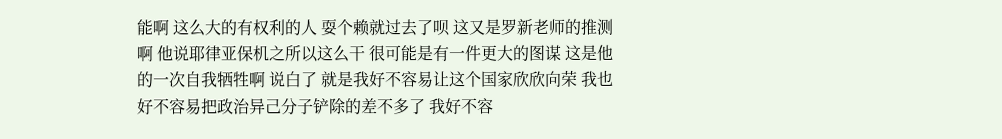能啊 这么大的有权利的人 耍个赖就过去了呗 这又是罗新老师的推测啊 他说耶律亚保机之所以这么干 很可能是有一件更大的图谋 这是他的一次自我牺牲啊 说白了 就是我好不容易让这个国家欣欣向荣 我也好不容易把政治异己分子铲除的差不多了 我好不容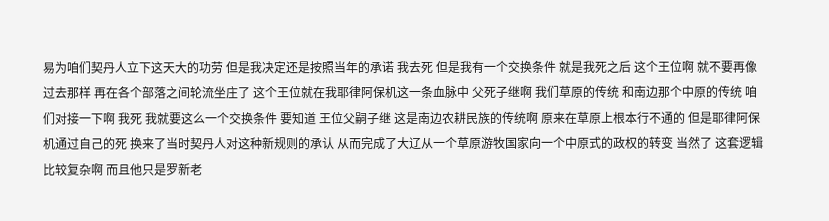易为咱们契丹人立下这天大的功劳 但是我决定还是按照当年的承诺 我去死 但是我有一个交换条件 就是我死之后 这个王位啊 就不要再像过去那样 再在各个部落之间轮流坐庄了 这个王位就在我耶律阿保机这一条血脉中 父死子继啊 我们草原的传统 和南边那个中原的传统 咱们对接一下啊 我死 我就要这么一个交换条件 要知道 王位父嗣子继 这是南边农耕民族的传统啊 原来在草原上根本行不通的 但是耶律阿保机通过自己的死 换来了当时契丹人对这种新规则的承认 从而完成了大辽从一个草原游牧国家向一个中原式的政权的转变 当然了 这套逻辑比较复杂啊 而且他只是罗新老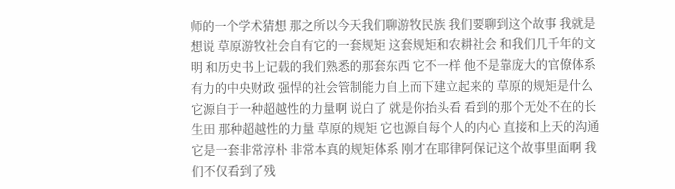师的一个学术猜想 那之所以今天我们聊游牧民族 我们要聊到这个故事 我就是想说 草原游牧社会自有它的一套规矩 这套规矩和农耕社会 和我们几千年的文明 和历史书上记载的我们熟悉的那套东西 它不一样 他不是靠庞大的官僚体系 有力的中央财政 强悍的社会管制能力自上而下建立起来的 草原的规矩是什么 它源自于一种超越性的力量啊 说白了 就是你抬头看 看到的那个无处不在的长生田 那种超越性的力量 草原的规矩 它也源自每个人的内心 直接和上天的沟通 它是一套非常淳朴 非常本真的规矩体系 刚才在耶律阿保记这个故事里面啊 我们不仅看到了残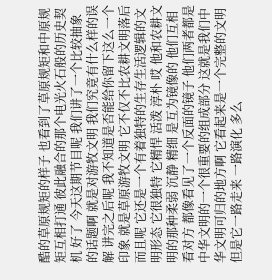酷的草原规矩的样子 也看到了草原规矩和中原规矩互相打通 彼此融合的那个电光火石般的历史契机 好了 今天这期节目呢 我们讲了一个比较抽象的话题啊 就是对游牧文明 我们究竟有什么样的误解 讲完之后呢 我不知道是否能给你留下这么一个印象 就是草原游牧文明 它不仅不比农耕文明落后 而且呢 它还是一个有着独特的生存生活逻辑的文明形态 它很独特 它精悍 活泼 淳朴 哎 他和农耕文明的那种柔弱 沉静 精细 是互为镜像的 他们互相看对方 都像看见了一个反面的镜子 他们两者都是中华文明的一个很重要的组成部分 这就是我们中华文明可归的地方啊 它看起来是一个完整的文明 但是它一路走来 一路演化 多么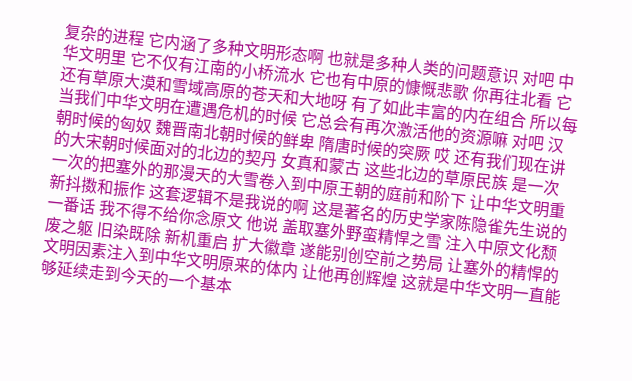复杂的进程 它内涵了多种文明形态啊 也就是多种人类的问题意识 对吧 中华文明里 它不仅有江南的小桥流水 它也有中原的慷慨悲歌 你再往北看 它还有草原大漠和雪域高原的苍天和大地呀 有了如此丰富的内在组合 所以每当我们中华文明在遭遇危机的时候 它总会有再次激活他的资源嘛 对吧 汉朝时候的匈奴 魏晋南北朝时候的鲜卑 隋唐时候的突厥 哎 还有我们现在讲的大宋朝时候面对的北边的契丹 女真和蒙古 这些北边的草原民族 是一次一次的把塞外的那漫天的大雪卷入到中原王朝的庭前和阶下 让中华文明重新抖擞和振作 这套逻辑不是我说的啊 这是著名的历史学家陈隐雀先生说的一番话 我不得不给你念原文 他说 盖取塞外野蛮精悍之雪 注入中原文化颓废之躯 旧染既除 新机重启 扩大徽章 遂能别创空前之势局 让塞外的精悍的文明因素注入到中华文明原来的体内 让他再创辉煌 这就是中华文明一直能够延续走到今天的一个基本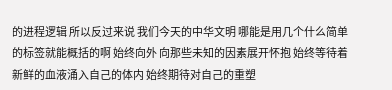的进程逻辑 所以反过来说 我们今天的中华文明 哪能是用几个什么简单的标签就能概括的啊 始终向外 向那些未知的因素展开怀抱 始终等待着新鲜的血液涌入自己的体内 始终期待对自己的重塑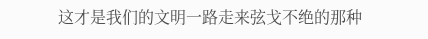这才是我们的文明一路走来弦戈不绝的那种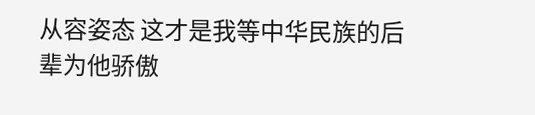从容姿态 这才是我等中华民族的后辈为他骄傲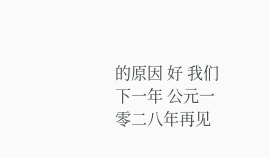的原因 好 我们下一年 公元一零二八年再见